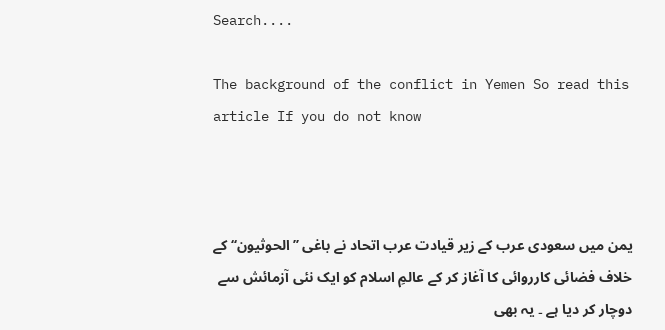Search....

The background of the conflict in Yemen So read this article If you do not know



یمن میں سعودی عرب کے زیر قیادت عرب اتحاد نے باغی ’’الحوثیون‘‘ کے خلاف فضائی کارروائی کا آغاز کر کے عالمِ اسلام کو ایک نئی آزمائش سے دوچار کر دیا ہے ۔ یہ بھی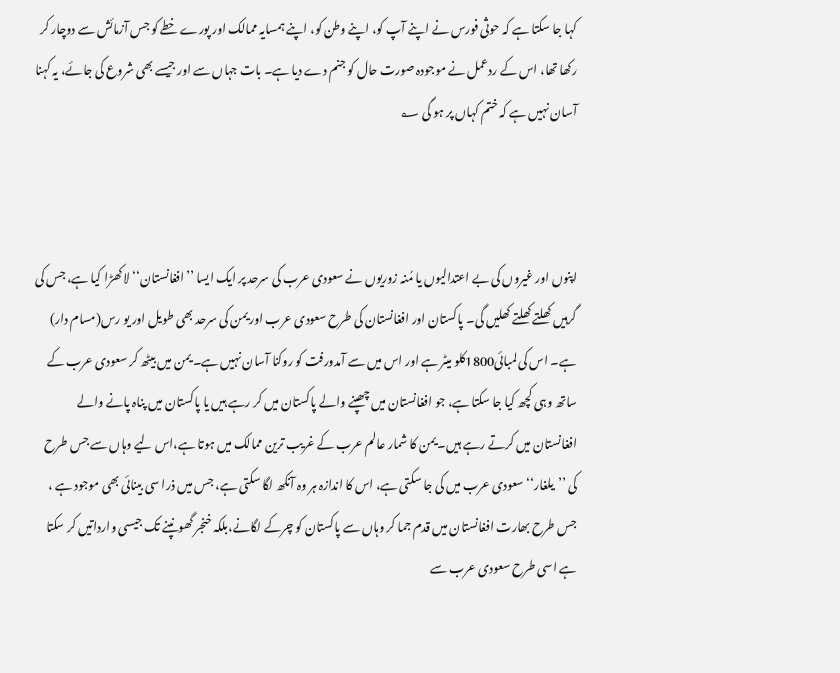کہا جا سکتا ہے کہ حوثی فورس نے اپنے آپ کو، اپنے وطن کو، اپنے ہمسایہ ممالک اور پورے خطے کو جس آزمائش سے دوچار کر رکھا تھا، اس کے ردعمل نے موجودہ صورت حال کو جنم دے دیا ہے۔ بات جہاں سے اور جیسے بھی شروع کی جائے، یہ کہنا آسان نہیں ہے کہ ختم کہاں پر ہو گی ؂



اپنوں اور غیروں کی بے اعتدالیوں یا مُنہ زوریوں نے سعودی عرب کی سرحد پر ایک ایسا ’’افغانستان‘‘ لا کھڑا کیا ہے، جس کی گرہیں کھلتے کھلتے کھلیں گی۔ پاکستان اور افغانستان کی طرح سعودی عرب اور یمن کی سرحد بھی طویل اور یو رس(مسام دار) ہے۔ اس کی لمبائی1800کلو میٹر ہے اور اس میں سے آمدورفت کو روکنا آسان نہیں ہے۔ یمن میں بیٹھ کر سعودی عرب کے ساتھ وہی کچھ کیا جا سکتا ہے، جو افغانستان میں چھپنے والے پاکستان میں کر رہے ہیں یا پاکستان میں پناہ پانے والے افغانستان میں کرتے رہے ہیں۔ یمن کا شمار عالم عرب کے غریب ترین ممالک میں ہوتا ہے،اس لیے وہاں سے جس طرح کی ’’یلغار‘‘ سعودی عرب میں کی جا سکتی ہے، اس کا اندازہ ہر وہ آنکھ لگا سکتی ہے، جس میں ذرا سی بینائی بھی موجود ہے ، جس طرح بھارت افغانستان میں قدم جما کر وہاں سے پاکستان کو چرکے لگانے،بلکہ خنجر گھونپنے تک جیسی وارداتیں کر سکتا ہے اسی طرح سعودی عرب سے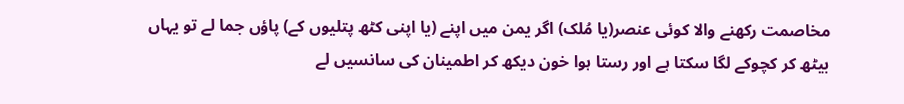مخاصمت رکھنے والا کوئی عنصر(یا مُلک) اگر یمن میں اپنے (یا اپنی کٹھ پتلیوں کے) پاؤں جما لے تو یہاں بیٹھ کر کچوکے لگا سکتا ہے اور رستا ہوا خون دیکھ کر اطمینان کی سانسیں لے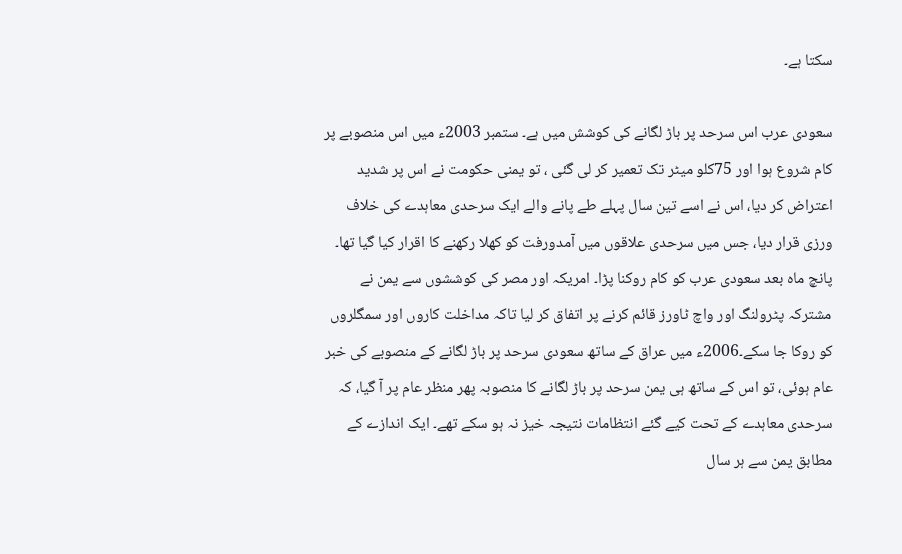سکتا ہے۔

سعودی عرب اس سرحد پر باڑ لگانے کی کوشش میں ہے۔ ستمبر 2003ء میں اس منصوبے پر کام شروع ہوا اور 75کلو میٹر تک تعمیر کر لی گئی ، تو یمنی حکومت نے اس پر شدید اعتراض کر دیا، اس نے اسے تین سال پہلے طے پانے والے ایک سرحدی معاہدے کی خلاف ورزی قرار دیا، جس میں سرحدی علاقوں میں آمدورفت کو کھلا رکھنے کا اقرار کیا گیا تھا۔ پانچ ماہ بعد سعودی عرب کو کام روکنا پڑا۔ امریکہ اور مصر کی کوششوں سے یمن نے مشترکہ پٹرولنگ اور واچ ٹاورز قائم کرنے پر اتفاق کر لیا تاکہ مداخلت کاروں اور سمگلروں کو روکا جا سکے۔2006ء میں عراق کے ساتھ سعودی سرحد پر باڑ لگانے کے منصوبے کی خبر عام ہوئی، تو اس کے ساتھ ہی یمن سرحد پر باڑ لگانے کا منصوبہ پھر منظر عام پر آ گیا، کہ سرحدی معاہدے کے تحت کیے گئے انتظامات نتیجہ خیز نہ ہو سکے تھے۔ ایک اندازے کے مطابق یمن سے ہر سال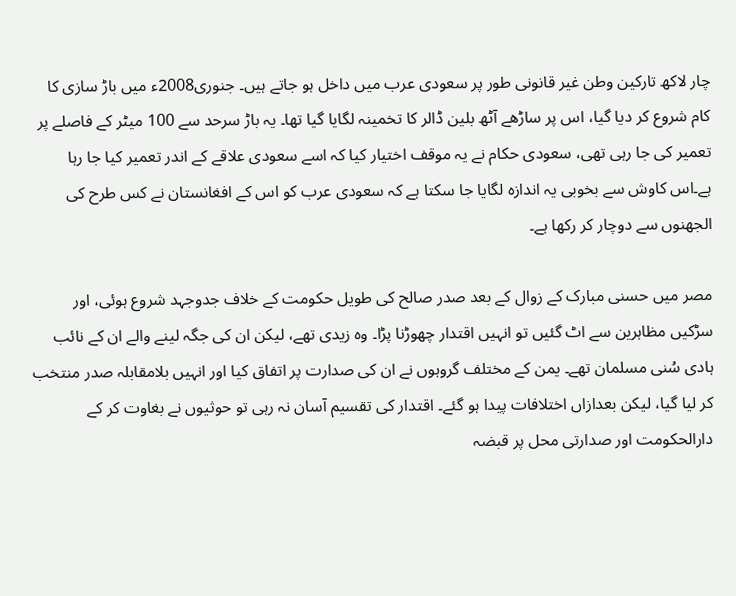چار لاکھ تارکین وطن غیر قانونی طور پر سعودی عرب میں داخل ہو جاتے ہیں۔ جنوری2008ء میں باڑ سازی کا کام شروع کر دیا گیا، اس پر ساڑھے آٹھ بلین ڈالر کا تخمینہ لگایا گیا تھا۔ یہ باڑ سرحد سے 100 میٹر کے فاصلے پر تعمیر کی جا رہی تھی، سعودی حکام نے یہ موقف اختیار کیا کہ اسے سعودی علاقے کے اندر تعمیر کیا جا رہا ہے۔اس کاوش سے بخوبی یہ اندازہ لگایا جا سکتا ہے کہ سعودی عرب کو اس کے افغانستان نے کس طرح کی الجھنوں سے دوچار کر رکھا ہے۔

مصر میں حسنی مبارک کے زوال کے بعد صدر صالح کی طویل حکومت کے خلاف جدوجہد شروع ہوئی، اور سڑکیں مظاہرین سے اٹ گئیں تو انہیں اقتدار چھوڑنا پڑا۔ وہ زیدی تھے، لیکن ان کی جگہ لینے والے ان کے نائب ہادی سُنی مسلمان تھے۔ یمن کے مختلف گروہوں نے ان کی صدارت پر اتفاق کیا اور انہیں بلامقابلہ صدر منتخب کر لیا گیا، لیکن بعدازاں اختلافات پیدا ہو گئے۔ اقتدار کی تقسیم آسان نہ رہی تو حوثیوں نے بغاوت کر کے دارالحکومت اور صدارتی محل پر قبضہ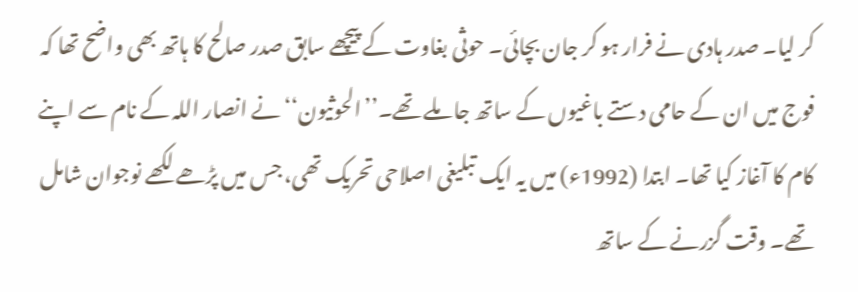کر لیا۔ صدر ہادی نے فرار ہو کر جان بچائی۔ حوثی بغاوت کے پیچھے سابق صدر صالح کا ہاتھ بھی واضح تھا کہ فوج میں ان کے حامی دستے باغیوں کے ساتھ جا ملے تھے۔’’الحوثیون‘‘ نے انصار اللہ کے نام سے اپنے کام کا آغاز کیا تھا۔ ابتدا (1992ء) میں یہ ایک تبلیغی اصلاحی تحریک تھی، جس میں پڑھے لکھے نوجوان شامل تھے۔ وقت گزرنے کے ساتھ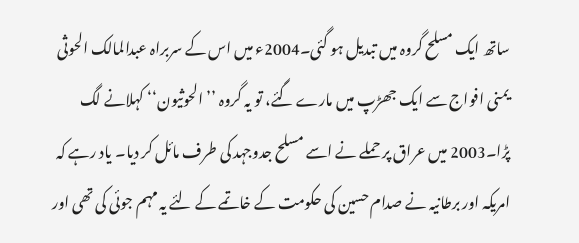ساتھ ایک مسلح گروہ میں تبدیل ہو گئی۔2004ء میں اس کے سربراہ عبدالمالک الحوثی یمنی افواج سے ایک جھڑپ میں مارے گئے، تو یہ گروہ ’’الحوثیون‘‘ کہلانے لگ پڑا۔2003 میں عراق پر حملے نے اسے مسلح جدوجہد کی طرف مائل کر دیا۔ یاد رہے کہ امریکہ اور برطانیہ نے صدام حسین کی حکومت کے خاتمے کے لئے یہ مہم جوئی کی تھی اور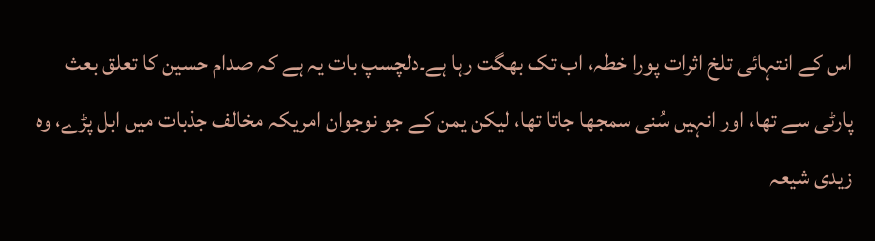اس کے انتہائی تلخ اثرات پورا خطہ، اب تک بھگت رہا ہے۔دلچسپ بات یہ ہے کہ صدام حسین کا تعلق بعث پارٹی سے تھا، اور انہیں سُنی سمجھا جاتا تھا، لیکن یمن کے جو نوجوان امریکہ مخالف جذبات میں ابل پڑے، وہ زیدی شیعہ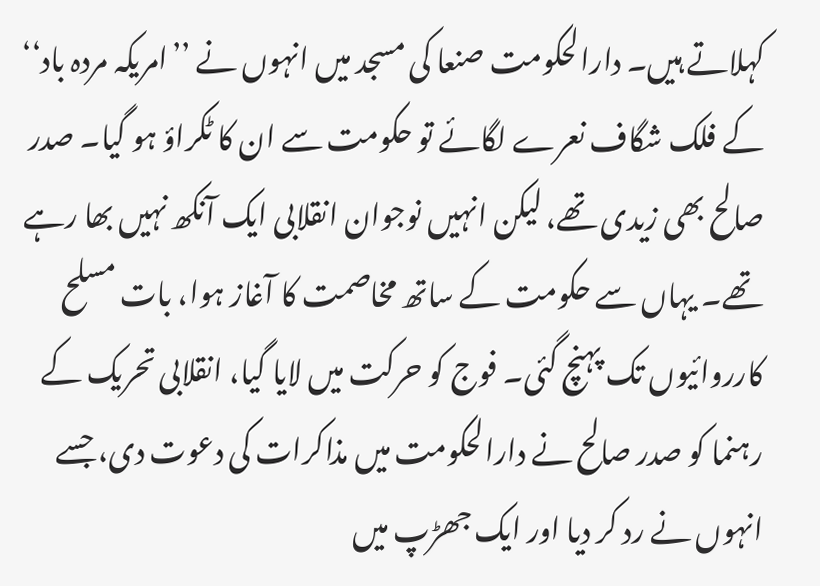کہلاتے ہیں۔ دارالحکومت صنعا کی مسجد میں انہوں نے ’’امریکہ مردہ باد‘‘ کے فلک شگاف نعرے لگائے تو حکومت سے ان کا ٹکراؤ ہو گیا۔ صدر صالح بھی زیدی تھے، لیکن انہیں نوجوان انقلابی ایک آنکھ نہیں بھا رہے تھے۔ یہاں سے حکومت کے ساتھ مخاصمت کا آغاز ہوا، بات مسلح کارروائیوں تک پہنچ گئی۔ فوج کو حرکت میں لایا گیا، انقلابی تحریک کے رہنما کو صدر صالح نے دارالحکومت میں مذاکرات کی دعوت دی، جسے انہوں نے رد کر دیا اور ایک جھڑپ میں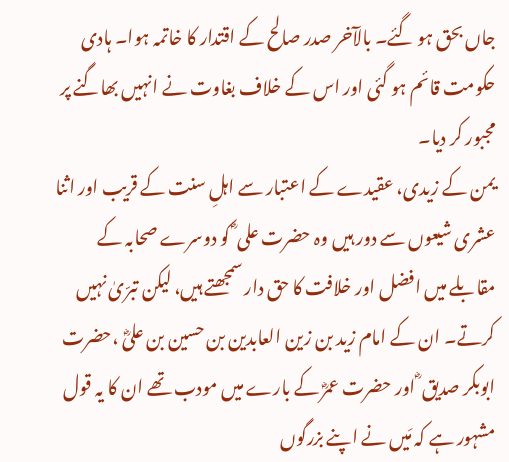جاں بحق ہو گئے۔ بالآخر صدر صالح کے اقتدار کا خاتمہ ہوا۔ ہادی حکومت قائم ہو گئی اور اس کے خلاف بغاوت نے انہیں بھاگنے پر مجبور کر دیا۔
یمن کے زیدی، عقیدے کے اعتبار سے اہلِ سنت کے قریب اور اثنا عشری شیعوں سے دور ہیں وہ حضرت علی ؓ کو دوسرے صحابہ کے مقابلے میں افضل اور خلافت کا حق دار سمجھتے ہیں، لیکن تبرّیٰ نہیں کرتے۔ ان کے امام زید بن زین العابدین بن حسین بن علیؓ ،حضرت ابوبکر صدیق ؓ اور حضرت عمرؓ کے بارے میں مودب تھے ان کا یہ قول مشہور ہے کہ مَیں نے اپنے بزرگوں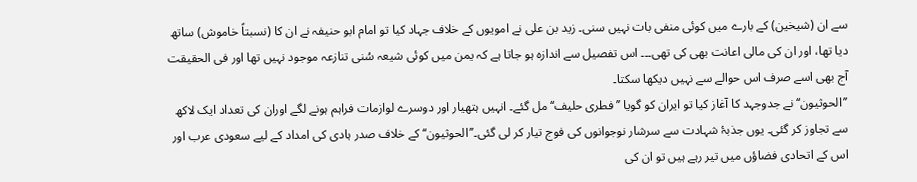سے ان (شیخین) کے بارے میں کوئی منفی بات نہیں سنی۔ زید بن علی نے امویوں کے خلاف جہاد کیا تو امام ابو حنیفہ نے ان کا (نسبتاً خاموش) ساتھ دیا تھا، اور ان کی مالی اعانت بھی کی تھی۔۔۔ اس تفصیل سے اندازہ ہو جاتا ہے کہ یمن میں کوئی شیعہ سُنی تنازعہ موجود نہیں تھا اور فی الحقیقت آج بھی اسے صرف اس حوالے سے نہیں دیکھا سکتا۔
’’الحوثیون‘‘ نے جدوجہد کا آغاز کیا تو ایران کو گویا ’’فطری حلیف‘‘ مل گئے۔ انہیں ہتھیار اور دوسرے لوازمات فراہم ہونے لگے اوران کی تعداد ایک لاکھ سے تجاوز کر گئی۔ یوں جذبۂ شہادت سے سرشار نوجوانوں کی فوج تیار کر لی گئی۔’’الحوثیون‘‘ کے خلاف صدر ہادی کی امداد کے لیے سعودی عرب اور اس کے اتحادی فضاؤں میں تیر رہے ہیں تو ان کی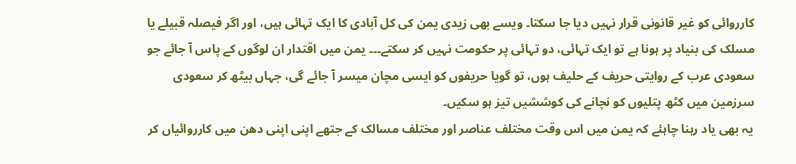کارروائی کو غیر قانونی قرار نہیں دیا جا سکتا۔ ویسے بھی زیدی یمن کی کل آبادی کا ایک تہائی ہیں، اور اگر فیصلہ قبیلے یا مسلک کی بنیاد پر ہونا ہے تو ایک تہائی، دو تہائی پر حکومت نہیں کر سکتے۔۔۔ یمن میں اقتدار ان لوگوں کے پاس آ جائے جو سعودی عرب کے روایتی حریف کے حلیف ہوں، تو گویا حریفوں کو ایسی مچان میسر آ جائے گی، جہاں بیٹھ کر سعودی سرزمین میں کٹھ پتلیوں کو نچانے کی کوششیں تیز ہو سکیں۔
یہ بھی یاد رہنا چاہئے کہ یمن میں اس وقت مختلف عناصر اور مختلف مسالک کے جتھے اپنی اپنی دھن میں کارروائیاں کر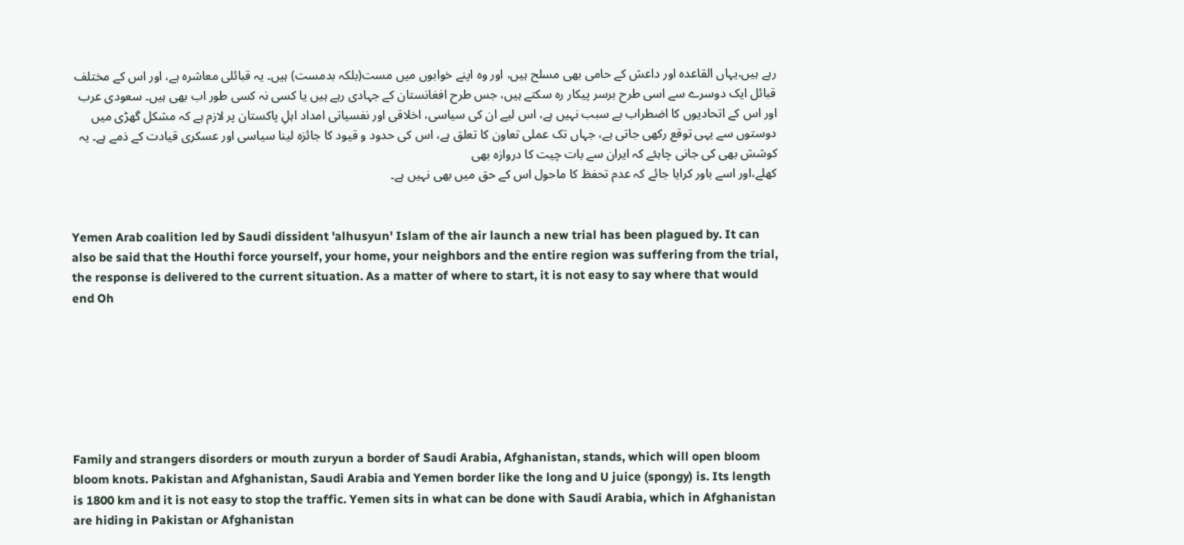رہے ہیں،یہاں القاعدہ اور داعش کے حامی بھی مسلح ہیں، اور وہ اپنے خوابوں میں مست(بلکہ بدمست) ہیں۔ یہ قبائلی معاشرہ ہے، اور اس کے مختلف قبائل ایک دوسرے سے اسی طرح برسر پیکار رہ سکتے ہیں، جس طرح افغانستان کے جہادی رہے ہیں یا کسی نہ کسی طور اب بھی ہیں۔ سعودی عرب اور اس کے اتحادیوں کا اضطراب بے سبب نہیں ہے، اس لیے ان کی سیاسی، اخلاقی اور نفسیاتی امداد اہلِ پاکستان پر لازم ہے کہ مشکل گھڑی میں دوستوں سے یہی توقع رکھی جاتی ہے، جہاں تک عملی تعاون کا تعلق ہے، اس کی حدود و قیود کا جائزہ لینا سیاسی اور عسکری قیادت کے ذمے ہے۔ یہ کوشش بھی کی جانی چاہئے کہ ایران سے بات چیت کا دروازہ بھی
کھلے،اور اسے باور کرایا جائے کہ عدم تحفظ کا ماحول اس کے حق میں بھی نہیں ہے۔


Yemen Arab coalition led by Saudi dissident 'alhusyun' Islam of the air launch a new trial has been plagued by. It can also be said that the Houthi force yourself, your home, your neighbors and the entire region was suffering from the trial, the response is delivered to the current situation. As a matter of where to start, it is not easy to say where that would end Oh







Family and strangers disorders or mouth zuryun a border of Saudi Arabia, Afghanistan, stands, which will open bloom bloom knots. Pakistan and Afghanistan, Saudi Arabia and Yemen border like the long and U juice (spongy) is. Its length is 1800 km and it is not easy to stop the traffic. Yemen sits in what can be done with Saudi Arabia, which in Afghanistan are hiding in Pakistan or Afghanistan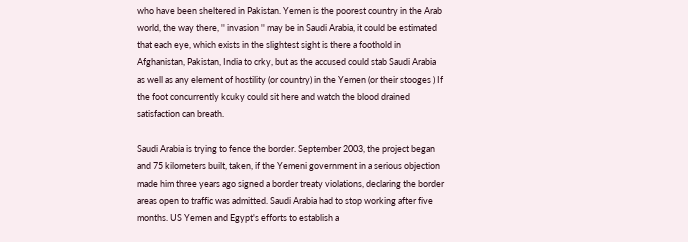who have been sheltered in Pakistan. Yemen is the poorest country in the Arab world, the way there, '' invasion '' may be in Saudi Arabia, it could be estimated that each eye, which exists in the slightest sight is there a foothold in Afghanistan, Pakistan, India to crky, but as the accused could stab Saudi Arabia as well as any element of hostility (or country) in the Yemen (or their stooges ) If the foot concurrently kcuky could sit here and watch the blood drained satisfaction can breath.

Saudi Arabia is trying to fence the border. September 2003, the project began and 75 kilometers built, taken, if the Yemeni government in a serious objection made him three years ago signed a border treaty violations, declaring the border areas open to traffic was admitted. Saudi Arabia had to stop working after five months. US Yemen and Egypt's efforts to establish a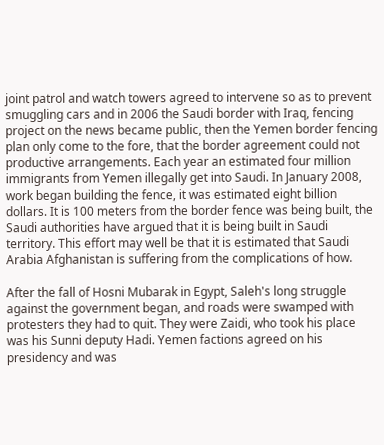joint patrol and watch towers agreed to intervene so as to prevent smuggling cars and in 2006 the Saudi border with Iraq, fencing project on the news became public, then the Yemen border fencing plan only come to the fore, that the border agreement could not productive arrangements. Each year an estimated four million immigrants from Yemen illegally get into Saudi. In January 2008, work began building the fence, it was estimated eight billion dollars. It is 100 meters from the border fence was being built, the Saudi authorities have argued that it is being built in Saudi territory. This effort may well be that it is estimated that Saudi Arabia Afghanistan is suffering from the complications of how.

After the fall of Hosni Mubarak in Egypt, Saleh's long struggle against the government began, and roads were swamped with protesters they had to quit. They were Zaidi, who took his place was his Sunni deputy Hadi. Yemen factions agreed on his presidency and was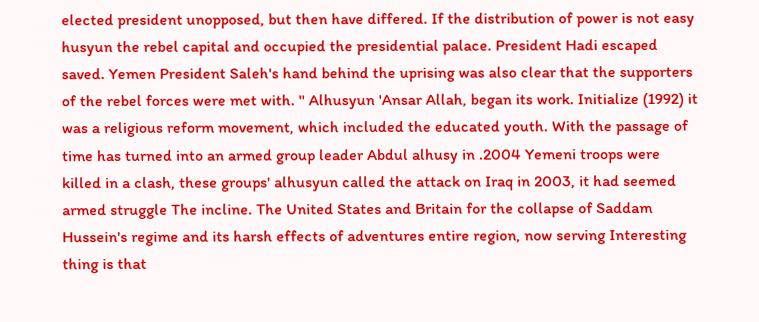elected president unopposed, but then have differed. If the distribution of power is not easy husyun the rebel capital and occupied the presidential palace. President Hadi escaped saved. Yemen President Saleh's hand behind the uprising was also clear that the supporters of the rebel forces were met with. '' Alhusyun 'Ansar Allah, began its work. Initialize (1992) it was a religious reform movement, which included the educated youth. With the passage of time has turned into an armed group leader Abdul alhusy in .2004 Yemeni troops were killed in a clash, these groups' alhusyun called the attack on Iraq in 2003, it had seemed armed struggle The incline. The United States and Britain for the collapse of Saddam Hussein's regime and its harsh effects of adventures entire region, now serving Interesting thing is that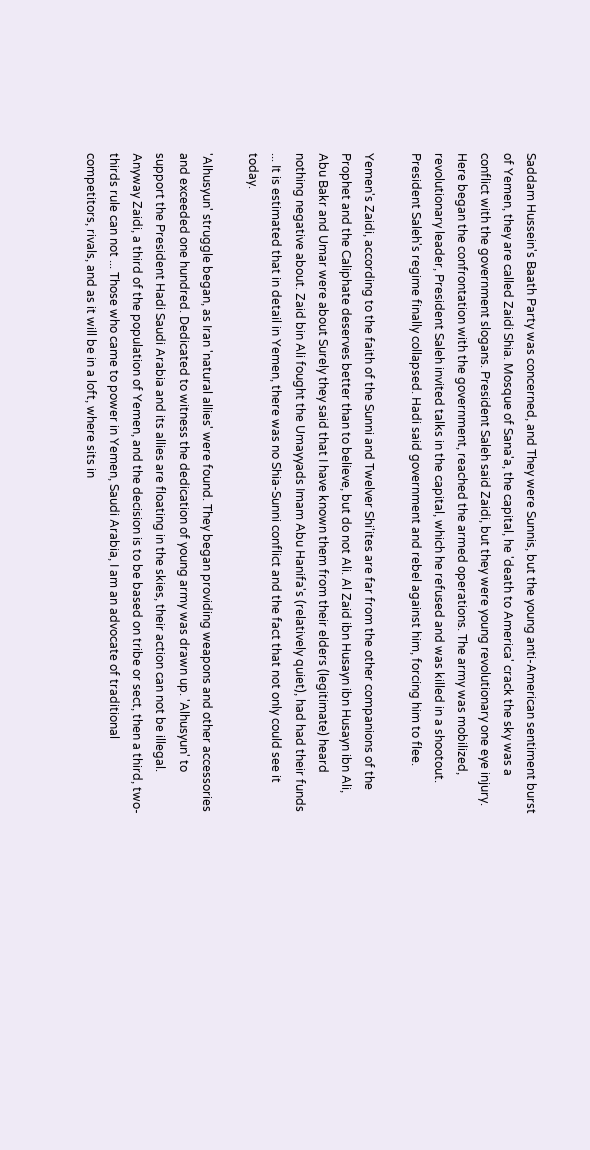Saddam Hussein's Baath Party was concerned, and They were Sunnis, but the young anti-American sentiment burst of Yemen, they are called Zaidi Shia. Mosque of Sana'a, the capital, he 'death to America' crack the sky was a conflict with the government slogans. President Saleh said Zaidi, but they were young revolutionary one eye injury. Here began the confrontation with the government, reached the armed operations. The army was mobilized, revolutionary leader, President Saleh invited talks in the capital, which he refused and was killed in a shootout. President Saleh's regime finally collapsed. Hadi said government and rebel against him, forcing him to flee.

Yemen's Zaidi, according to the faith of the Sunni and Twelver Shi'ites are far from the other companions of the Prophet and the Caliphate deserves better than to believe, but do not Ali. Al Zaid ibn Husayn ibn Husayn ibn Ali, Abu Bakr and Umar were about Surely they said that I have known them from their elders (legitimate) heard nothing negative about. Zaid bin Ali fought the Umayyads Imam Abu Hanifa's (relatively quiet), had had their funds ... It is estimated that in detail in Yemen, there was no Shia-Sunni conflict and the fact that not only could see it today.

'Alhusyun' struggle began, as Iran 'natural allies' were found. They began providing weapons and other accessories and exceeded one hundred. Dedicated to witness the dedication of young army was drawn up. 'Alhusyun' to support the President Hadi Saudi Arabia and its allies are floating in the skies, their action can not be illegal. Anyway Zaidi, a third of the population of Yemen, and the decision is to be based on tribe or sect, then a third, two-thirds rule can not ... Those who came to power in Yemen, Saudi Arabia, I am an advocate of traditional competitors, rivals, and as it will be in a loft, where sits in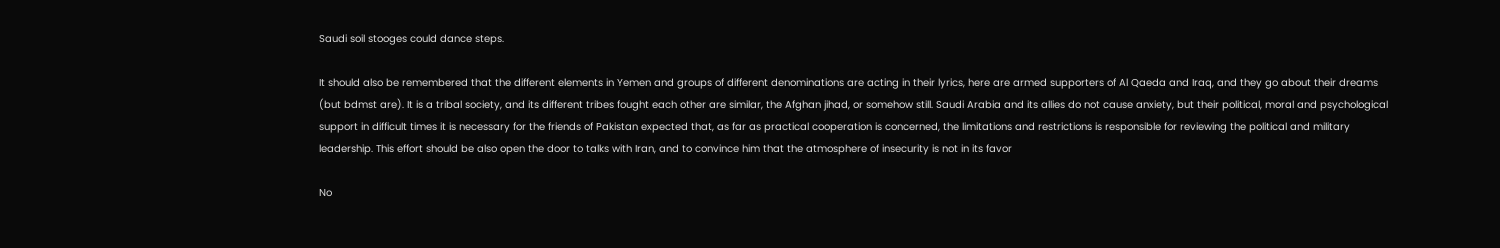Saudi soil stooges could dance steps.

It should also be remembered that the different elements in Yemen and groups of different denominations are acting in their lyrics, here are armed supporters of Al Qaeda and Iraq, and they go about their dreams (but bdmst are). It is a tribal society, and its different tribes fought each other are similar, the Afghan jihad, or somehow still. Saudi Arabia and its allies do not cause anxiety, but their political, moral and psychological support in difficult times it is necessary for the friends of Pakistan expected that, as far as practical cooperation is concerned, the limitations and restrictions is responsible for reviewing the political and military leadership. This effort should be also open the door to talks with Iran, and to convince him that the atmosphere of insecurity is not in its favor

No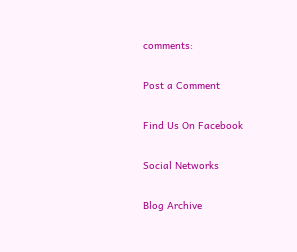comments:

Post a Comment

Find Us On Facebook

Social Networks

Blog Archive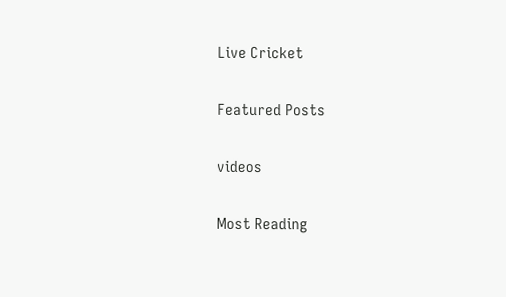Live Cricket

Featured Posts

videos

Most Reading